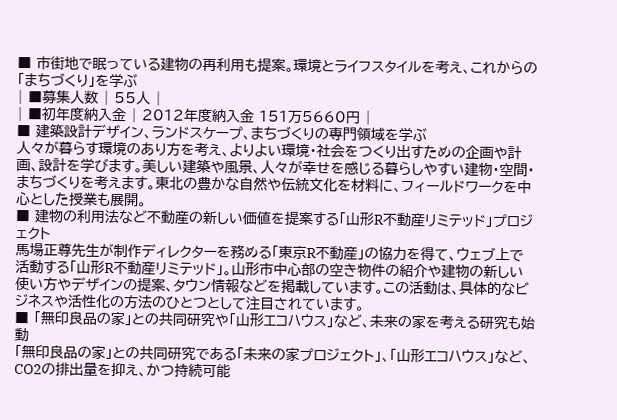■ 市街地で眠っている建物の再利用も提案。環境とライフスタイルを考え、これからの「まちづくり」を学ぶ
| ■募集人数 | 55人 |
| ■初年度納入金 | 2012年度納入金 151万5660円 |
■ 建築設計デザイン、ランドスケープ、まちづくりの専門領域を学ぶ
人々が暮らす環境のあり方を考え、よりよい環境・社会をつくり出すための企画や計画、設計を学びます。美しい建築や風景、人々が幸せを感じる暮らしやすい建物・空間・まちづくりを考えます。東北の豊かな自然や伝統文化を材料に、フィールドワークを中心とした授業も展開。
■ 建物の利用法など不動産の新しい価値を提案する「山形R不動産リミテッド」プロジェクト
馬場正尊先生が制作ディレクターを務める「東京R不動産」の協力を得て、ウェブ上で活動する「山形R不動産リミテッド」。山形市中心部の空き物件の紹介や建物の新しい使い方やデザインの提案、タウン情報などを掲載しています。この活動は、具体的なビジネスや活性化の方法のひとつとして注目されています。
■ 「無印良品の家」との共同研究や「山形エコハウス」など、未来の家を考える研究も始動
「無印良品の家」との共同研究である「未来の家プロジェクト」、「山形エコハウス」など、CO2の排出量を抑え、かつ持続可能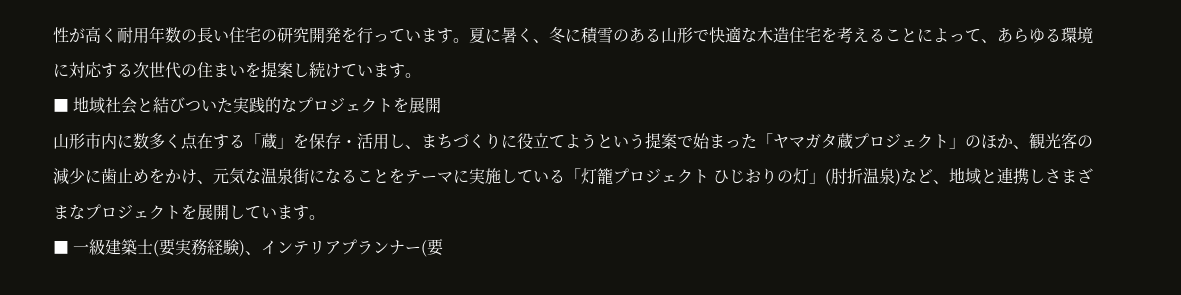性が高く耐用年数の長い住宅の研究開発を行っています。夏に暑く、冬に積雪のある山形で快適な木造住宅を考えることによって、あらゆる環境に対応する次世代の住まいを提案し続けています。
■ 地域社会と結びついた実践的なプロジェクトを展開
山形市内に数多く点在する「蔵」を保存・活用し、まちづくりに役立てようという提案で始まった「ヤマガタ蔵プロジェクト」のほか、観光客の減少に歯止めをかけ、元気な温泉街になることをテーマに実施している「灯籠プロジェクト ひじおりの灯」(肘折温泉)など、地域と連携しさまざまなプロジェクトを展開しています。
■ 一級建築士(要実務経験)、インテリアプランナー(要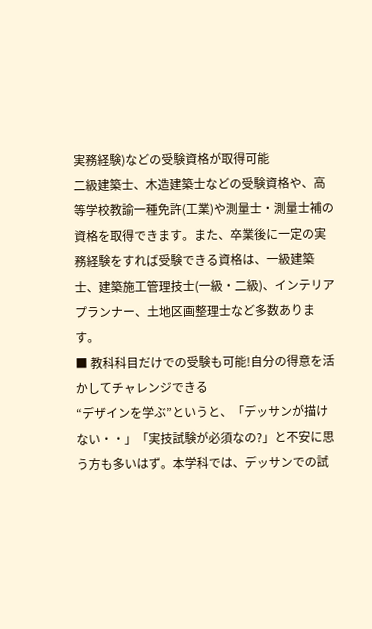実務経験)などの受験資格が取得可能
二級建築士、木造建築士などの受験資格や、高等学校教諭一種免許(工業)や測量士・測量士補の資格を取得できます。また、卒業後に一定の実務経験をすれば受験できる資格は、一級建築士、建築施工管理技士(一級・二級)、インテリアプランナー、土地区画整理士など多数あります。
■ 教科科目だけでの受験も可能!自分の得意を活かしてチャレンジできる
“デザインを学ぶ”というと、「デッサンが描けない・・」「実技試験が必須なの?」と不安に思う方も多いはず。本学科では、デッサンでの試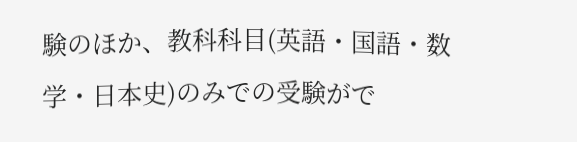験のほか、教科科目(英語・国語・数学・日本史)のみでの受験がで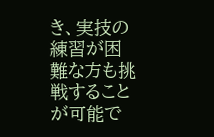き、実技の練習が困難な方も挑戦することが可能で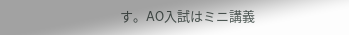す。AO入試はミニ講義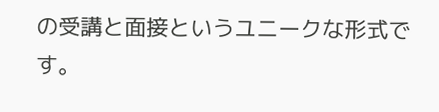の受講と面接というユニークな形式です。